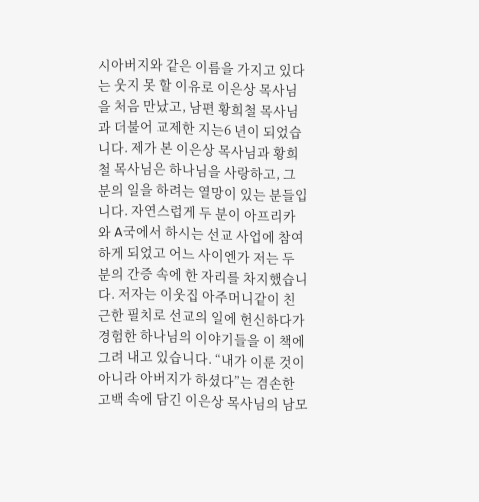시아버지와 같은 이름을 가지고 있다는 웃지 못 할 이유로 이은상 목사님을 처음 만났고, 남편 황희철 목사님과 더불어 교제한 지는6 년이 되었습니다. 제가 본 이은상 목사님과 황희철 목사님은 하나님을 사랑하고, 그분의 일을 하려는 열망이 있는 분들입니다. 자연스럽게 두 분이 아프리카와 A국에서 하시는 선교 사업에 참여하게 되었고 어느 사이엔가 저는 두 분의 간증 속에 한 자리를 차지했습니다. 저자는 이웃집 아주머니같이 친근한 필치로 선교의 일에 헌신하다가 경험한 하나님의 이야기들을 이 책에 그려 내고 있습니다. “내가 이룬 것이 아니라 아버지가 하셨다”는 겸손한 고백 속에 담긴 이은상 목사님의 남모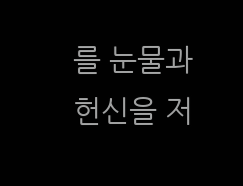를 눈물과 헌신을 저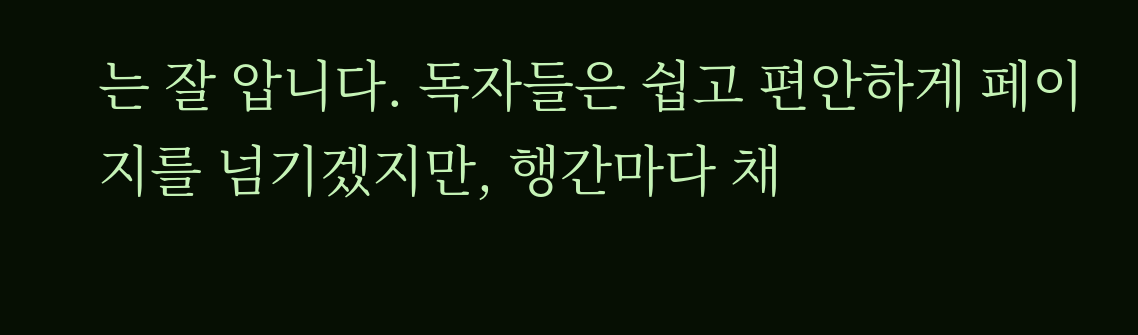는 잘 압니다. 독자들은 쉽고 편안하게 페이지를 넘기겠지만, 행간마다 채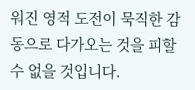워진 영적 도전이 묵직한 감동으로 다가오는 것을 피할 수 없을 것입니다.